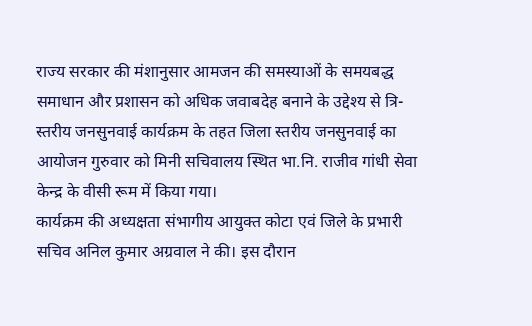राज्य सरकार की मंशानुसार आमजन की समस्याओं के समयबद्ध समाधान और प्रशासन को अधिक जवाबदेह बनाने के उद्देश्य से त्रि-स्तरीय जनसुनवाई कार्यक्रम के तहत जिला स्तरीय जनसुनवाई का आयोजन गुरुवार को मिनी सचिवालय स्थित भा.नि. राजीव गांधी सेवा केन्द्र के वीसी रूम में किया गया।
कार्यक्रम की अध्यक्षता संभागीय आयुक्त कोटा एवं जिले के प्रभारी सचिव अनिल कुमार अग्रवाल ने की। इस दौरान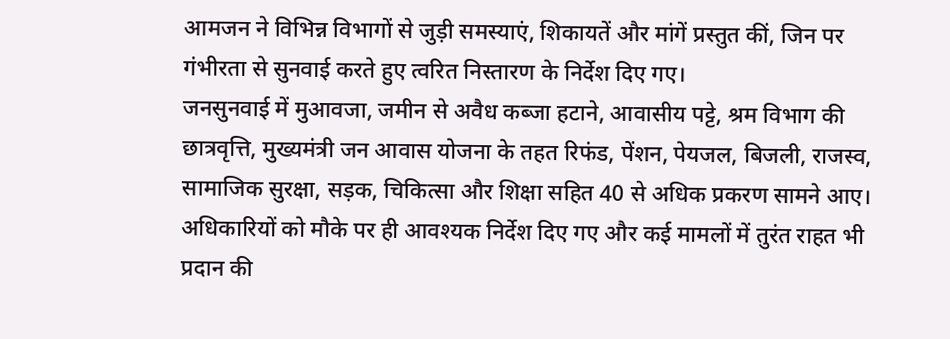आमजन ने विभिन्न विभागों से जुड़ी समस्याएं, शिकायतें और मांगें प्रस्तुत कीं, जिन पर गंभीरता से सुनवाई करते हुए त्वरित निस्तारण के निर्देश दिए गए।
जनसुनवाई में मुआवजा, जमीन से अवैध कब्जा हटाने, आवासीय पट्टे, श्रम विभाग की छात्रवृत्ति, मुख्यमंत्री जन आवास योजना के तहत रिफंड, पेंशन, पेयजल, बिजली, राजस्व, सामाजिक सुरक्षा, सड़क, चिकित्सा और शिक्षा सहित 40 से अधिक प्रकरण सामने आए। अधिकारियों को मौके पर ही आवश्यक निर्देश दिए गए और कई मामलों में तुरंत राहत भी प्रदान की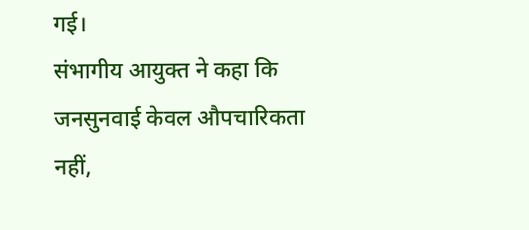गई।
संभागीय आयुक्त ने कहा कि जनसुनवाई केवल औपचारिकता नहीं,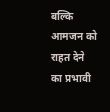बल्कि आमजन को राहत देने का प्रभावी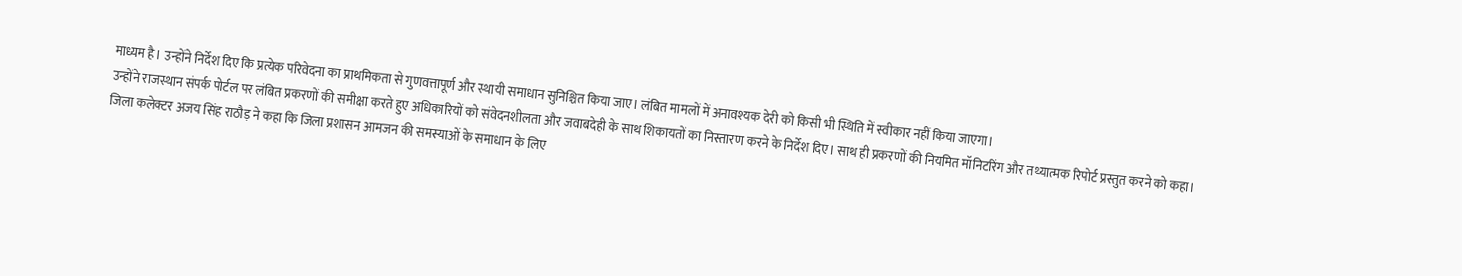माध्यम है। उन्होंने निर्देश दिए कि प्रत्येक परिवेदना का प्राथमिकता से गुणवत्तापूर्ण और स्थायी समाधान सुनिश्चित किया जाए। लंबित मामलों में अनावश्यक देरी को किसी भी स्थिति में स्वीकार नहीं किया जाएगा।
उन्होंने राजस्थान संपर्क पोर्टल पर लंबित प्रकरणों की समीक्षा करते हुए अधिकारियों को संवेदनशीलता और जवाबदेही के साथ शिकायतों का निस्तारण करने के निर्देश दिए। साथ ही प्रकरणों की नियमित मॉनिटरिंग और तथ्यात्मक रिपोर्ट प्रस्तुत करने को कहा।
जिला कलेक्टर अजय सिंह राठौड़ ने कहा कि जिला प्रशासन आमजन की समस्याओं के समाधान के लिए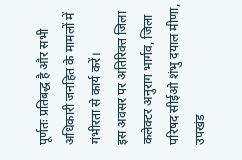पूर्णतः प्रतिबद्ध है और सभी अधिकारी जनहित के मामलों में गंभीरता से कार्य करें।
इस अवसर पर अतिरिक्त जिला कलेक्टर अनुराग भार्गव, जिला परिषद सीईओ शंभु दयाल मीणा, उपखंड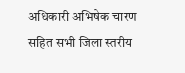अधिकारी अभिषेक चारण सहित सभी जिला स्तरीय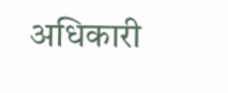अधिकारी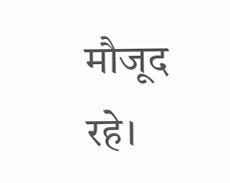मौजूद रहे।